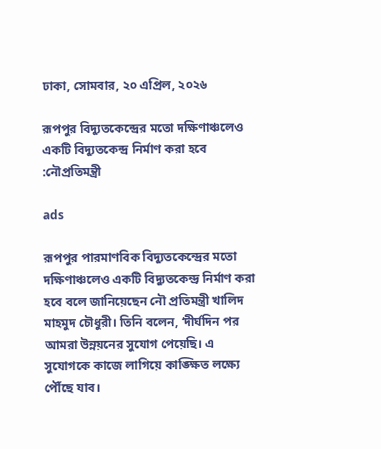ঢাকা, সোমবার, ২০ এপ্রিল, ২০২৬

রূপপুর বিদ্যুতকেন্দ্রের মতো দক্ষিণাঞ্চলেও একটি বিদ্যুতকেন্দ্র নির্মাণ করা হবে :নৌপ্রতিমন্ত্রী

ads

রূপপুর পারমাণবিক বিদ্যুতকেন্দ্রের মতো দক্ষিণাঞ্চলেও একটি বিদ্যুতকেন্দ্র নির্মাণ করা হবে বলে জানিয়েছেন নৌ প্রতিমন্ত্রী খালিদ মাহমুদ চৌধুরী। তিনি বলেন, ‘দীর্ঘদিন পর আমরা উন্নয়নের সুযোগ পেয়েছি। এ সুযোগকে কাজে লাগিয়ে কাঙ্ক্ষিত লক্ষ্যে পৌঁছে যাব।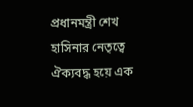প্রধানমন্ত্রী শেখ হাসিনার নেতৃত্বে ঐক্যবদ্ধ হয়ে এক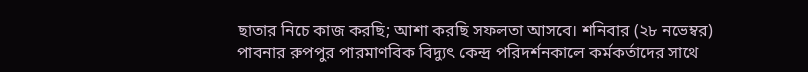ছাতার নিচে কাজ করছি; আশা করছি সফলতা আসবে। শনিবার (২৮ নভেম্বর) পাবনার রুপপুর পারমাণবিক বিদ্যুৎ কেন্দ্র পরিদর্শনকালে কর্মকর্তাদের সাথে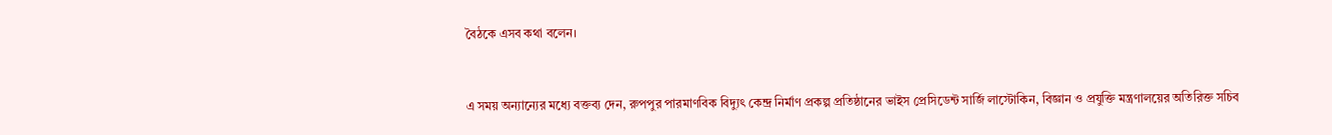বৈঠকে এসব কথা বলেন।


এ সময় অন্যান্যের মধ্যে বক্তব্য দেন, রুপপুর পারমাণবিক বিদ্যুৎ কেন্দ্র নির্মাণ প্রকল্প প্রতিষ্ঠানের ভাইস প্রেসিডেন্ট সার্জি লাস্টোকিন, বিজ্ঞান ও প্রযুক্তি মন্ত্রণালয়ের অতিরিক্ত সচিব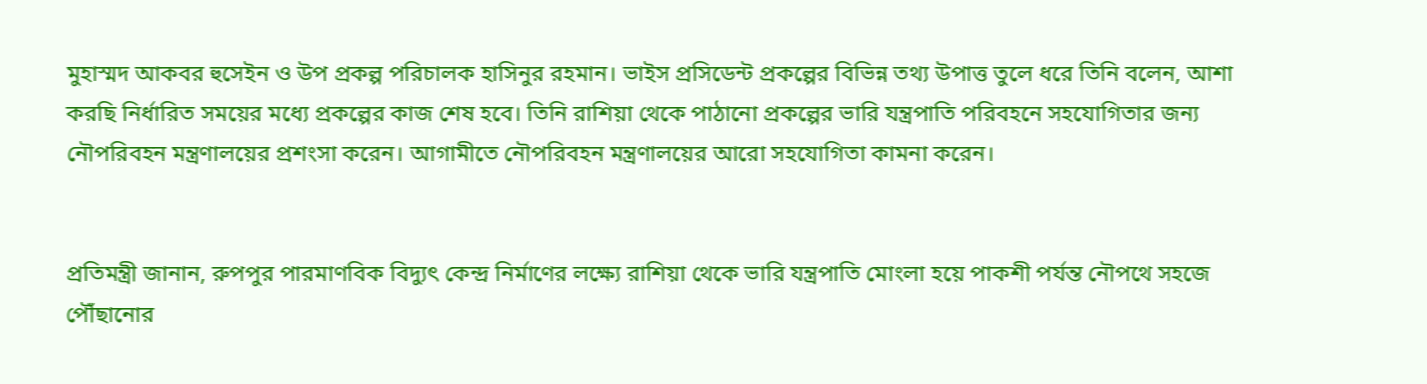মুহাস্মদ আকবর হুসেইন ও উপ প্রকল্প পরিচালক হাসিনুর রহমান। ভাইস প্রসিডেন্ট প্রকল্পের বিভিন্ন তথ্য উপাত্ত তুলে ধরে তিনি বলেন, আশা করছি নির্ধারিত সময়ের মধ্যে প্রকল্পের কাজ শেষ হবে। তিনি রাশিয়া থেকে পাঠানো প্রকল্পের ভারি যন্ত্রপাতি পরিবহনে সহযোগিতার জন্য নৌপরিবহন মন্ত্রণালয়ের প্রশংসা করেন। আগামীতে নৌপরিবহন মন্ত্রণালয়ের আরো সহযোগিতা কামনা করেন।


প্রতিমন্ত্রী জানান, রুপপুর পারমাণবিক বিদ্যুৎ কেন্দ্র নির্মাণের লক্ষ্যে রাশিয়া থেকে ভারি যন্ত্রপাতি মোংলা হয়ে পাকশী পর্যন্ত নৌপথে সহজে পৌঁছানোর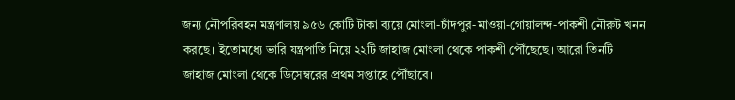জন্য নৌপরিবহন মন্ত্রণালয় ৯৫৬ কোটি টাকা ব্যয়ে মোংলা-চাঁদপুর-মাওয়া-গোয়ালন্দ-পাকশী নৌরুট খনন করছে। ইতোমধ্যে ভারি যন্ত্রপাতি নিয়ে ২২টি জাহাজ মোংলা থেকে পাকশী পৌঁছেছে। আরো তিনটি জাহাজ মোংলা থেকে ডিসেম্বরের প্রথম সপ্তাহে পৌঁছাবে।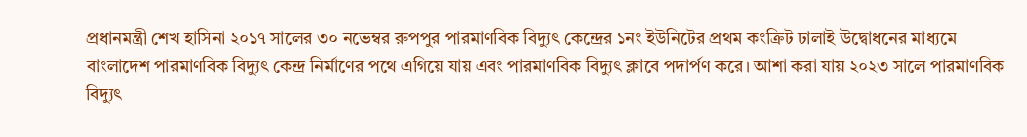প্রধানমন্ত্রী শেখ হাসিনা ২০১৭ সালের ৩০ নভেম্বর রুপপুর পারমাণবিক বিদ্যুৎ কেন্দ্রের ১নং ইউনিটের প্রথম কংক্রিট ঢালাই উদ্বোধনের মাধ্যমে বাংলাদেশ পারমাণবিক বিদ্যুৎ কেন্দ্র নির্মাণের পথে এগিয়ে যায় এবং পারমাণবিক বিদ্যুৎ ক্লাবে পদার্পণ করে। আশা করা যায় ২০২৩ সালে পারমাণবিক বিদ্যুৎ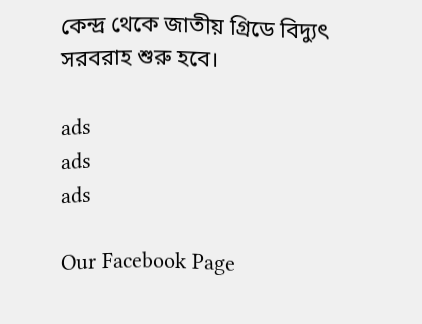কেন্দ্র থেকে জাতীয় গ্রিডে বিদ্যুৎ সরবরাহ শুরু হবে।

ads
ads
ads

Our Facebook Page